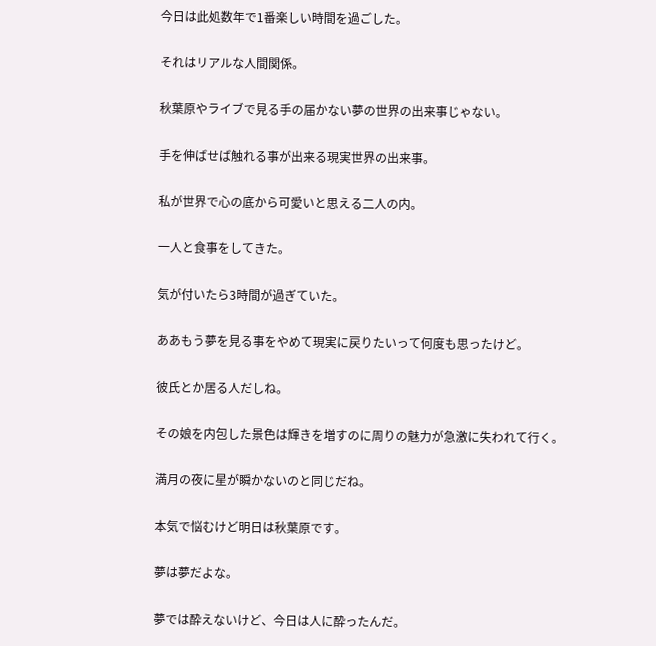今日は此処数年で1番楽しい時間を過ごした。

それはリアルな人間関係。

秋葉原やライブで見る手の届かない夢の世界の出来事じゃない。

手を伸ばせば触れる事が出来る現実世界の出来事。

私が世界で心の底から可愛いと思える二人の内。

一人と食事をしてきた。

気が付いたら3時間が過ぎていた。

ああもう夢を見る事をやめて現実に戻りたいって何度も思ったけど。

彼氏とか居る人だしね。

その娘を内包した景色は輝きを増すのに周りの魅力が急激に失われて行く。

満月の夜に星が瞬かないのと同じだね。

本気で悩むけど明日は秋葉原です。

夢は夢だよな。

夢では酔えないけど、今日は人に酔ったんだ。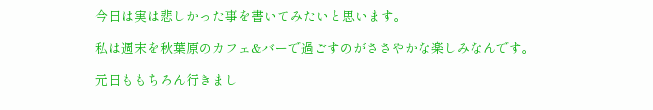今日は実は悲しかった事を書いてみたいと思います。

私は週末を秋葉原のカフェ&バーで過ごすのがささやかな楽しみなんです。

元日ももちろん行きまし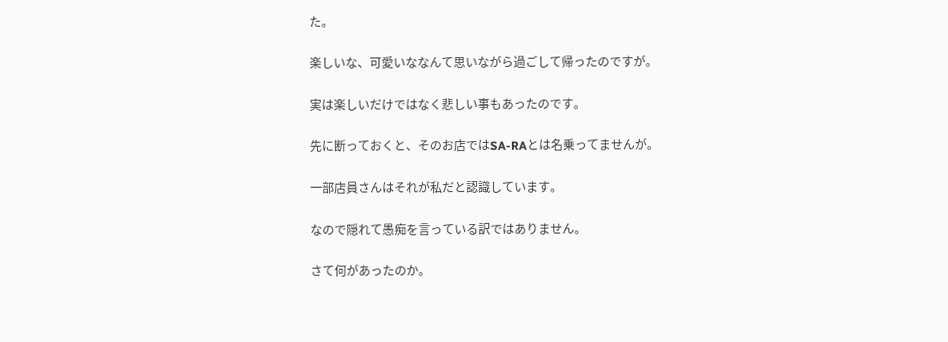た。

楽しいな、可愛いななんて思いながら過ごして帰ったのですが。

実は楽しいだけではなく悲しい事もあったのです。

先に断っておくと、そのお店ではSA-RAとは名乗ってませんが。

一部店員さんはそれが私だと認識しています。

なので隠れて愚痴を言っている訳ではありません。

さて何があったのか。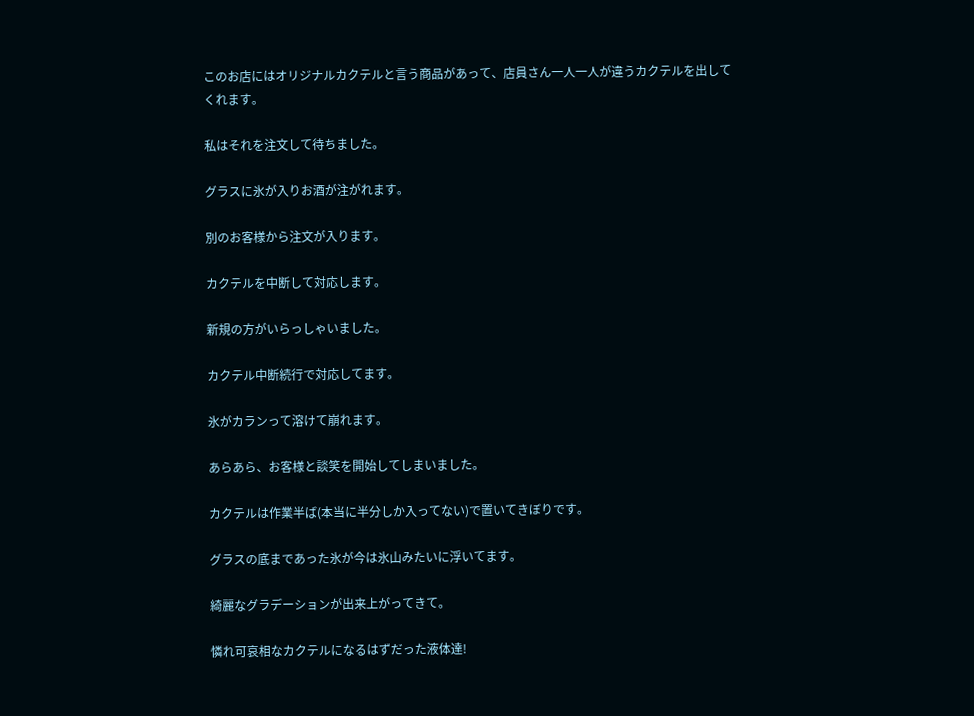このお店にはオリジナルカクテルと言う商品があって、店員さん一人一人が違うカクテルを出してくれます。

私はそれを注文して待ちました。

グラスに氷が入りお酒が注がれます。

別のお客様から注文が入ります。

カクテルを中断して対応します。

新規の方がいらっしゃいました。

カクテル中断続行で対応してます。

氷がカランって溶けて崩れます。

あらあら、お客様と談笑を開始してしまいました。

カクテルは作業半ば(本当に半分しか入ってない)で置いてきぼりです。

グラスの底まであった氷が今は氷山みたいに浮いてます。

綺麗なグラデーションが出来上がってきて。

憐れ可哀相なカクテルになるはずだった液体達!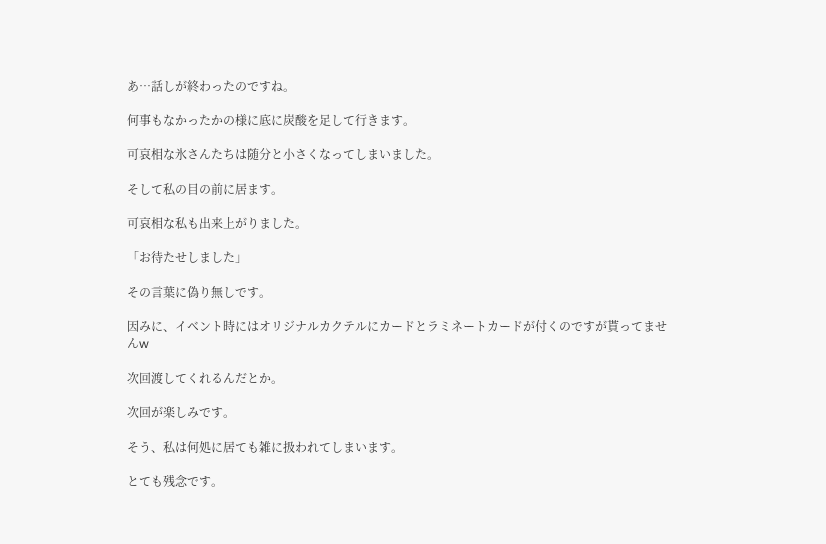あ…話しが終わったのですね。

何事もなかったかの様に底に炭酸を足して行きます。

可哀相な氷さんたちは随分と小さくなってしまいました。

そして私の目の前に居ます。

可哀相な私も出来上がりました。

「お待たせしました」

その言葉に偽り無しです。

因みに、イベント時にはオリジナルカクテルにカードとラミネートカードが付くのですが貰ってませんw

次回渡してくれるんだとか。

次回が楽しみです。

そう、私は何処に居ても雑に扱われてしまいます。

とても残念です。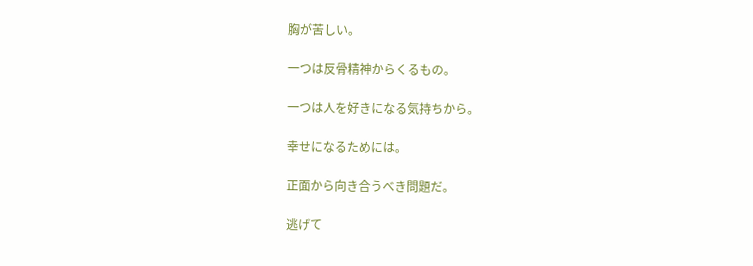胸が苦しい。

一つは反骨精神からくるもの。

一つは人を好きになる気持ちから。

幸せになるためには。

正面から向き合うべき問題だ。

逃げて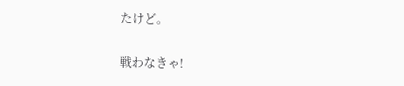たけど。

戦わなきゃ!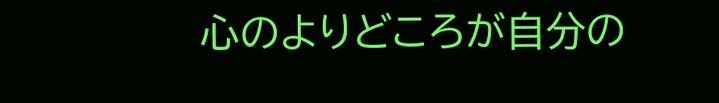心のよりどころが自分の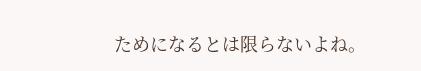ためになるとは限らないよね。